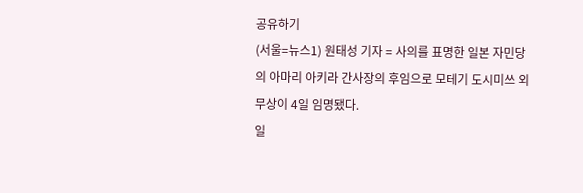공유하기
(서울=뉴스1) 원태성 기자 = 사의를 표명한 일본 자민당의 아마리 아키라 간사장의 후임으로 모테기 도시미쓰 외무상이 4일 임명됐다.
일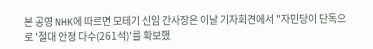본 공영 NHK에 따르면 모테기 신임 간사장은 이날 기자회견에서 "자민당이 단독으로 '절대 안정 다수(261석)'를 확보했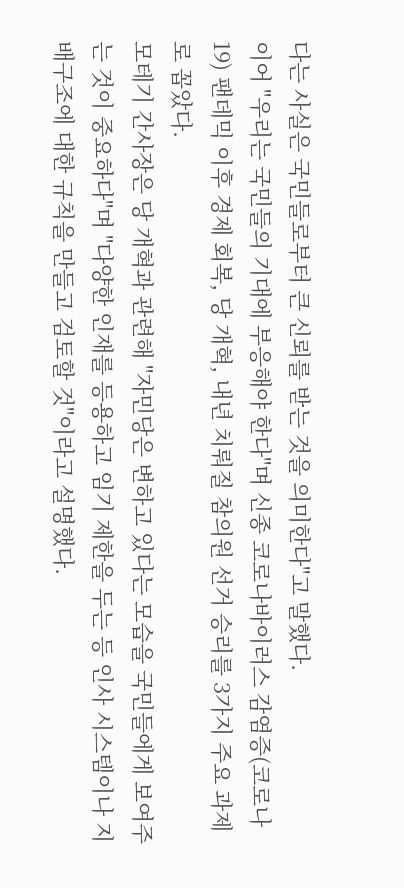다는 사실은 국민들로부터 큰 신뢰를 받는 것을 의미한다"고 말했다.
이어 "우리는 국민들의 기대에 부응해야 한다"며 신종 코로나바이러스 감염증(코로나19) 팬데믹 이후 경제 회복, 당 개혁, 내년 치뤄질 참의원 선거 승리를 3가지 주요 과제로 꼽았다.
모테기 간사장은 당 개혁과 관련해 "자민당은 변하고 있다는 모습을 국민들에게 보여주는 것이 중요하다"며 "다양한 인재를 등용하고 임기 제한을 두는 등 인사 시스템이나 지배구조에 대한 규칙을 만들고 검토할 것"이라고 설명했다.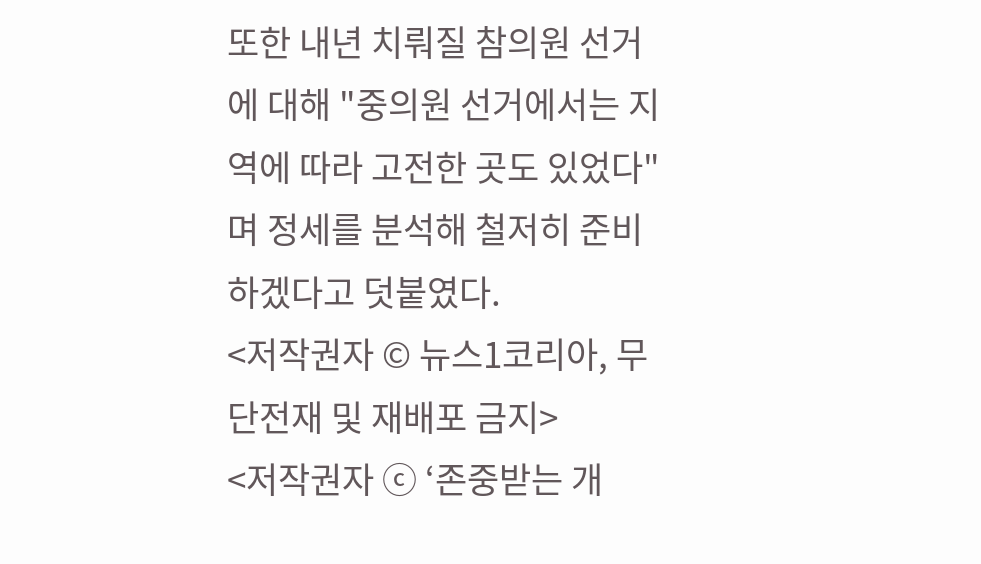또한 내년 치뤄질 참의원 선거에 대해 "중의원 선거에서는 지역에 따라 고전한 곳도 있었다"며 정세를 분석해 철저히 준비하겠다고 덧붙였다.
<저작권자 © 뉴스1코리아, 무단전재 및 재배포 금지>
<저작권자 ⓒ ‘존중받는 개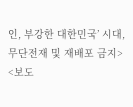인, 부강한 대한민국’ 시대, 무단전재 및 재배포 금지>
<보도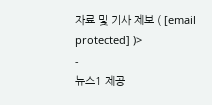자료 및 기사 제보 ( [email protected] )>
-
뉴스1 제공